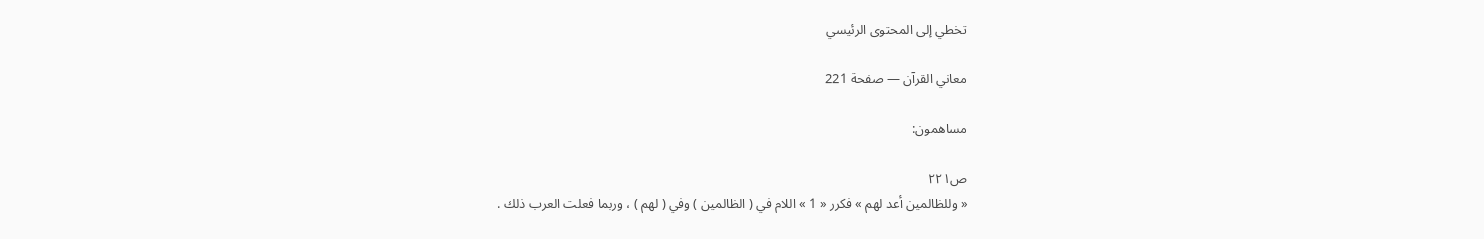تخطي إلى المحتوى الرئيسي

معاني القرآن — صفحة 221

مساهمون:

ص٢٢١
« وللظالمين أعد لهم » فكرر « 1 » اللام في ( الظالمين ) وفي ( لهم ) ، وربما فعلت العرب ذلك .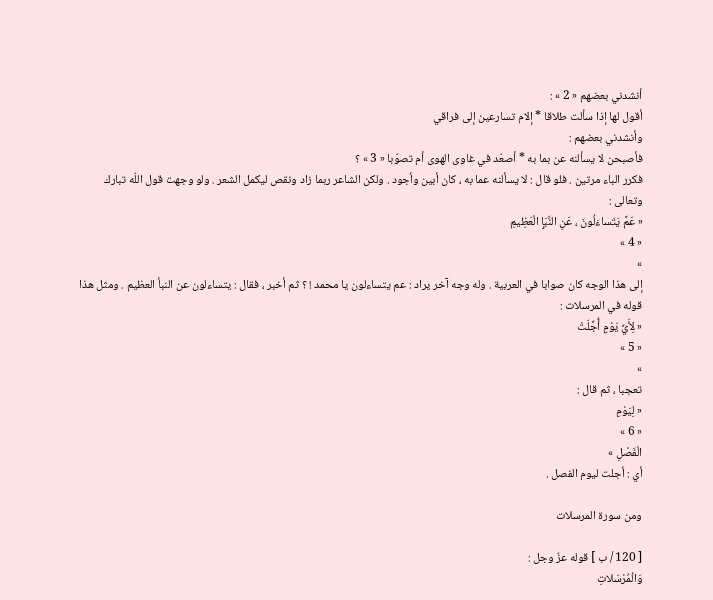أنشدني بعضهم « 2 » :
أقول لها إذا سألت طلاقا * إلام تسارعين إلى فراقي
وأنشدني بعضهم :
فأصبحن لا يسألنه عن بما به * أصعّد في غاوى الهوى أم تصوّبا « 3 » ؟
فكرر الباء مرتين . فلو قال : لا يسألنه عما به ، كان أبين وأجود . ولكن الشاعر ربما زاد ونقص ليكمل الشعر . ولو وجهت قول اللّه تبارك وتعالى :
« عَمَّ يَتَساءَلُونَ ، عَنِ النَّبَإِ الْعَظِيمِ
« 4 »
»
إلى هذا الوجه كان صوابا في العربية . وله وجه آخر يراد : عم يتساءلون يا محمد ! ؟ ثم أخبر ، فقال : يتساءلون عن النبأ العظيم . ومثل هذا قوله في المرسلات :
« لِأَيِّ يَوْمٍ أُجِّلَتْ
« 5 »
»
تعجبا ، ثم قال :
« لِيَوْمِ
« 6 »
الْفَصْلِ »
أي : أجلت ليوم الفصل .

ومن سورة المرسلات

[ 120 / ب ] قوله عزّ وجل :
وَالْمُرْسَلاتِ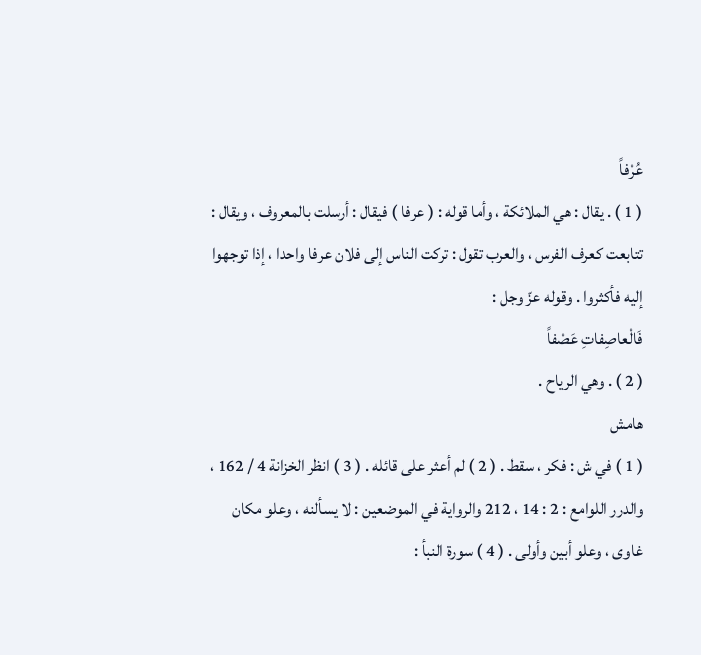عُرْفاً
( 1 ) . يقال : هي الملائكة ، وأما قوله : ( عرفا ) فيقال : أرسلت بالمعروف ، ويقال : تتابعت كعرف الفرس ، والعرب تقول : تركت الناس إلى فلان عرفا واحدا ، إذا توجهوا إليه فأكثروا . وقوله عزّ وجل :
فَالْعاصِفاتِ عَصْفاً
( 2 ) . وهي الرياح .
هامش
( 1 ) في ش : فكر ، سقط . ( 2 ) لم أعثر على قائله . ( 3 ) انظر الخزانة 4 / 162 ، والدرر اللوامع : 2 : 14 ، 212 والرواية في الموضعين : لا يسألنه ، وعلو مكان غاوى ، وعلو أبين وأولى . ( 4 ) سورة النبأ :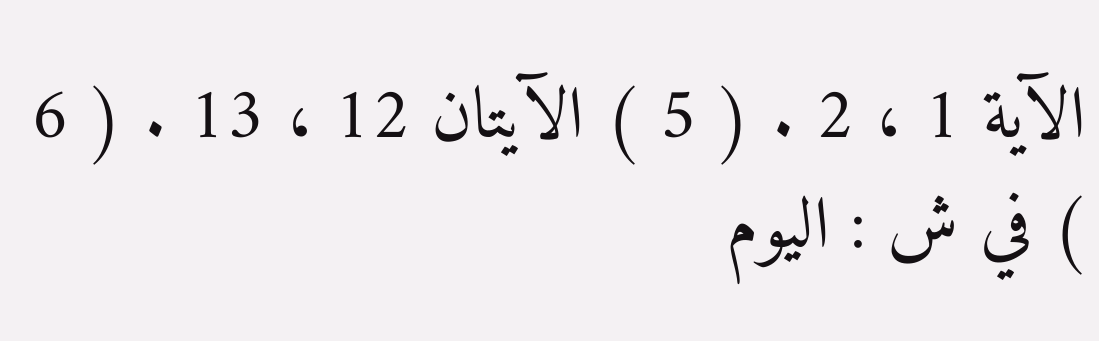الآية 1 ، 2 . ( 5 ) الآيتان 12 ، 13 . ( 6 ) في ش : اليوم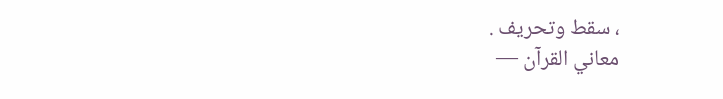، سقط وتحريف .
معاني القرآن —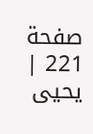صفحة 221 | يحيى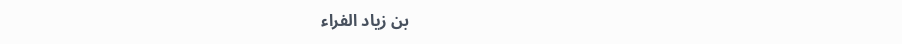بن زياد الفراء